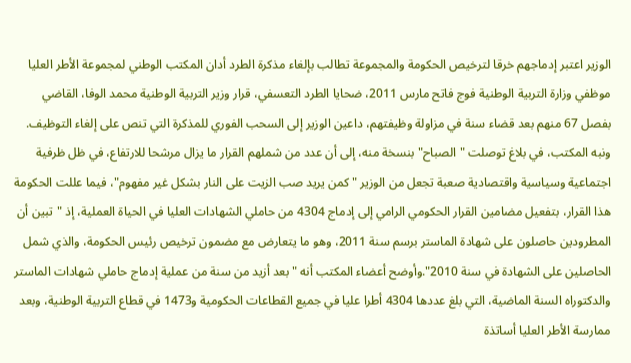الوزير اعتبر إدماجهم خرقا لترخيص الحكومة والمجموعة تطالب بإلغاء مذكرة الطرد أدان المكتب الوطني لمجموعة الأطر العليا موظفي وزارة التربية الوطنية فوج فاتح مارس 2011، ضحايا الطرد التعسفي، قرار وزير التربية الوطنية محمد الوفا، القاضي بفصل 67 منهم بعد قضاء سنة في مزاولة وظيفتهم، داعين الوزير إلى السحب الفوري للمذكرة التي تنص على إلغاء التوظيف. ونبه المكتب، في بلاغ توصلت "الصباح" بنسخة منه، إلى أن عدد من شملهم القرار ما يزال مرشحا للارتفاع، في ظل ظرفية اجتماعية وسياسية واقتصادية صعبة تجعل من الوزير "كمن يريد صب الزيت على النار بشكل غير مفهوم"، فيما عللت الحكومة هذا القرار، بتفعيل مضامين القرار الحكومي الرامي إلى إدماج 4304 من حاملي الشهادات العليا في الحياة العملية، إذ "تبين أن المطرودين حاصلون على شهادة الماستر برسم سنة 2011، وهو ما يتعارض مع مضمون ترخيص رئيس الحكومة، والذي شمل الحاصلين على الشهادة في سنة 2010".وأوضح أعضاء المكتب أنه "بعد أزيد من سنة من عملية إدماج حاملي شهادات الماستر والدكتوراه السنة الماضية، التي بلغ عددها 4304 أطرا عليا في جميع القطاعات الحكومية و1473 في قطاع التربية الوطنية، وبعد ممارسة الأطر العليا أساتذة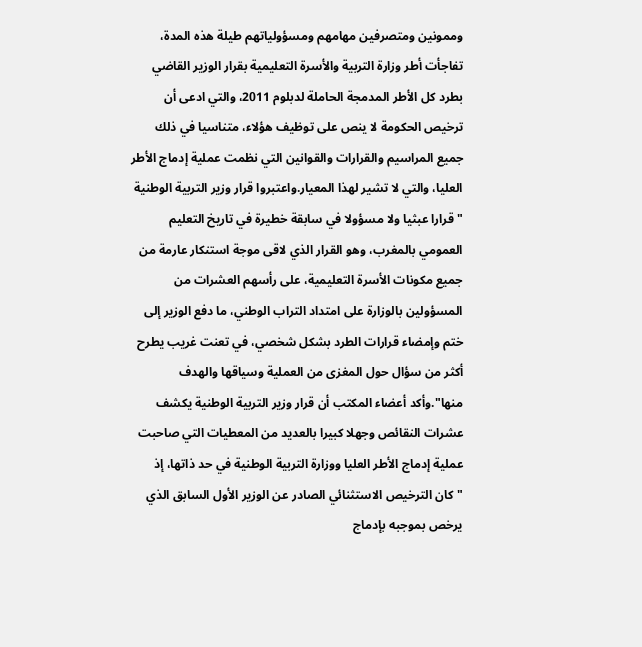وممونين ومتصرفين مهامهم ومسؤولياتهم طيلة هذه المدة، تفاجأت أطر وزارة التربية والأسرة التعليمية بقرار الوزير القاضي بطرد كل الأطر المدمجة الحاملة لدبلوم 2011، والتي ادعى أن ترخيص الحكومة لا ينص على توظيف هؤلاء، متناسيا في ذلك جميع المراسيم والقرارات والقوانين التي نظمت عملية إدماج الأطر العليا، والتي لا تشير لهذا المعيار.واعتبروا قرار وزير التربية الوطنية "قرارا عبثيا ولا مسؤولا في سابقة خطيرة في تاريخ التعليم العمومي بالمغرب، وهو القرار الذي لاقى موجة استنكار عارمة من جميع مكونات الأسرة التعليمية، على رأسهم العشرات من المسؤولين بالوزارة على امتداد التراب الوطني، ما دفع الوزير إلى ختم وإمضاء قرارات الطرد بشكل شخصي، في تعنت غريب يطرح أكثر من سؤال حول المغزى من العملية وسياقها والهدف منها".وأكد أعضاء المكتب أن قرار وزير التربية الوطنية يكشف عشرات النقائص وجهلا كبيرا بالعديد من المعطيات التي صاحبت عملية إدماج الأطر العليا ووزارة التربية الوطنية في حد ذاتها، إذ "كان الترخيص الاستثنائي الصادر عن الوزير الأول السابق الذي يرخص بموجبه بإدماج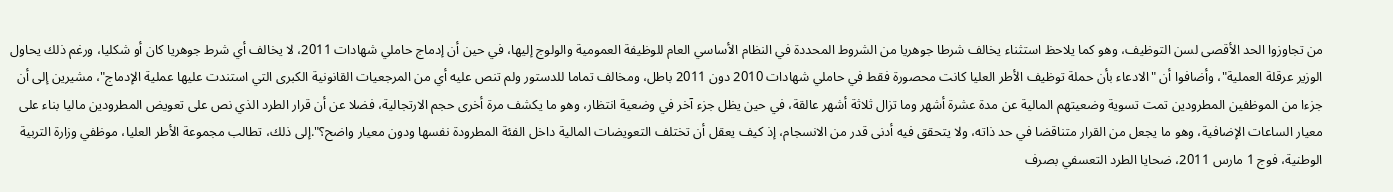من تجاوزوا الحد الأقصى لسن التوظيف، وهو كما يلاحظ استثناء يخالف شرطا جوهريا من الشروط المحددة في النظام الأساسي العام للوظيفة العمومية والولوج إليها، في حين أن إدماج حاملي شهادات 2011، لا يخالف أي شرط جوهريا كان أو شكليا، ورغم ذلك يحاول الوزير عرقلة العملية"، وأضافوا أن "الادعاء بأن حملة توظيف الأطر العليا كانت محصورة فقط في حاملي شهادات 2010 دون 2011 باطل، ومخالف تماما للدستور ولم تنص عليه أي من المرجعيات القانونية الكبرى التي استندت عليها عملية الإدماج"، مشيرين إلى أن جزءا من الموظفين المطرودين تمت تسوية وضعيتهم المالية عن مدة عشرة أشهر وما تزال ثلاثة أشهر عالقة، في حين يظل جزء آخر في وضعية انتظار، وهو ما يكشف مرة أخرى حجم الارتجالية، فضلا عن أن قرار الطرد الذي نص على تعويض المطرودين ماليا بناء على معيار الساعات الإضافية، وهو ما يجعل من القرار متناقضا في حد ذاته، ولا يتحقق فيه أدنى قدر من الانسجام، إذ كيف يعقل أن تختلف التعويضات المالية داخل الفئة المطرودة نفسها ودون معيار واضح؟".إلى ذلك، تطالب مجموعة الأطر العليا، موظفي وزارة التربية الوطنية، فوج 1 مارس 2011، ضحايا الطرد التعسفي بصرف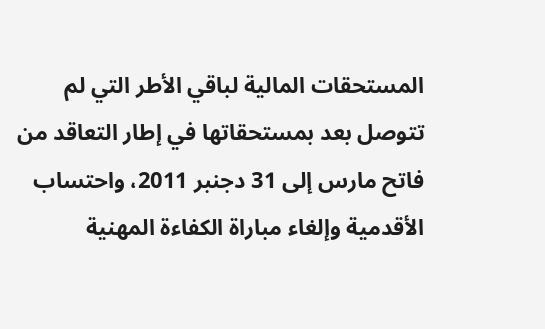المستحقات المالية لباقي الأطر التي لم تتوصل بعد بمستحقاتها في إطار التعاقد من فاتح مارس إلى 31 دجنبر 2011، واحتساب الأقدمية وإلغاء مباراة الكفاءة المهنية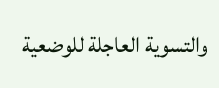والتسوية العاجلة للوضعية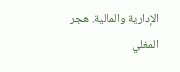الإدارية والمالية. هجر المغلي